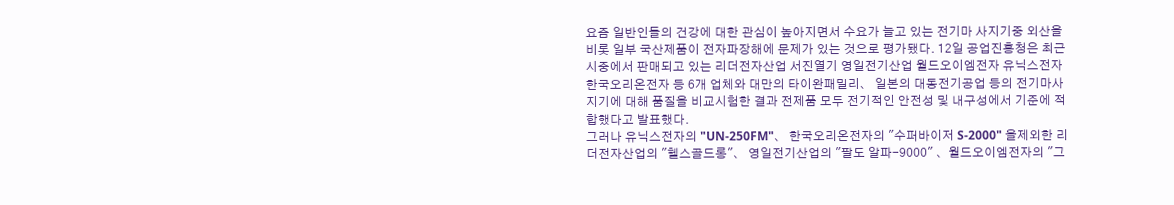요즘 일반인들의 건강에 대한 관심이 높아지면서 수요가 늘고 있는 전기마 사지기중 외산을 비롯 일부 국산제품이 전자파장해에 문제가 있는 것으로 평가됐다. 12일 공업진흥청은 최근 시중에서 판매되고 있는 리더전자산업 서진열기 영일전기산업 월드오이엠전자 유닉스전자 한국오리온전자 등 6개 업체와 대만의 타이완패밀리、 일본의 대동전기공업 등의 전기마사지기에 대해 품질을 비교시험한 결과 전제품 모두 전기적인 안전성 및 내구성에서 기준에 적합했다고 발표했다.
그러나 유닉스전자의 "UN-250FM"、 한국오리온전자의 "수퍼바이저 S-2000" 을제외한 리더전자산업의 "헬스골드롱"、 영일전기산업의 "팔도 알파-9000" 、월드오이엠전자의 "그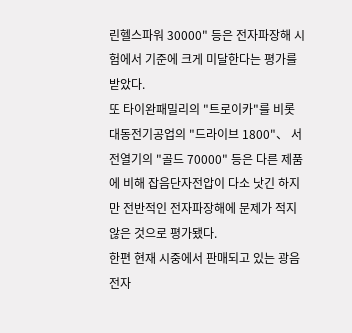린헬스파워 30000" 등은 전자파장해 시험에서 기준에 크게 미달한다는 평가를 받았다.
또 타이완패밀리의 "트로이카"를 비롯 대동전기공업의 "드라이브 1800"、 서전열기의 "골드 70000" 등은 다른 제품에 비해 잡음단자전압이 다소 낫긴 하지만 전반적인 전자파장해에 문제가 적지않은 것으로 평가됐다.
한편 현재 시중에서 판매되고 있는 광음전자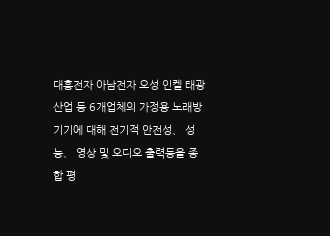대흥전자 아남전자 오성 인켈 태광산업 등 6개업체의 가정용 노래방기기에 대해 전기적 안전성、 성능、 영상 및 오디오 출력등을 종합 평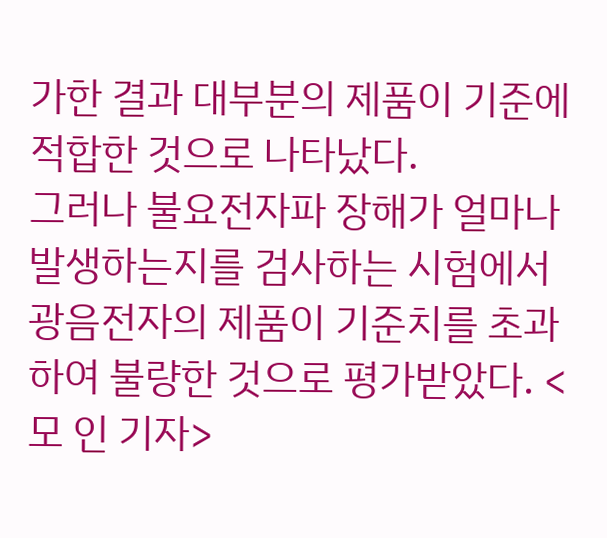가한 결과 대부분의 제품이 기준에 적합한 것으로 나타났다.
그러나 불요전자파 장해가 얼마나 발생하는지를 검사하는 시험에서 광음전자의 제품이 기준치를 초과하여 불량한 것으로 평가받았다. <모 인 기자>